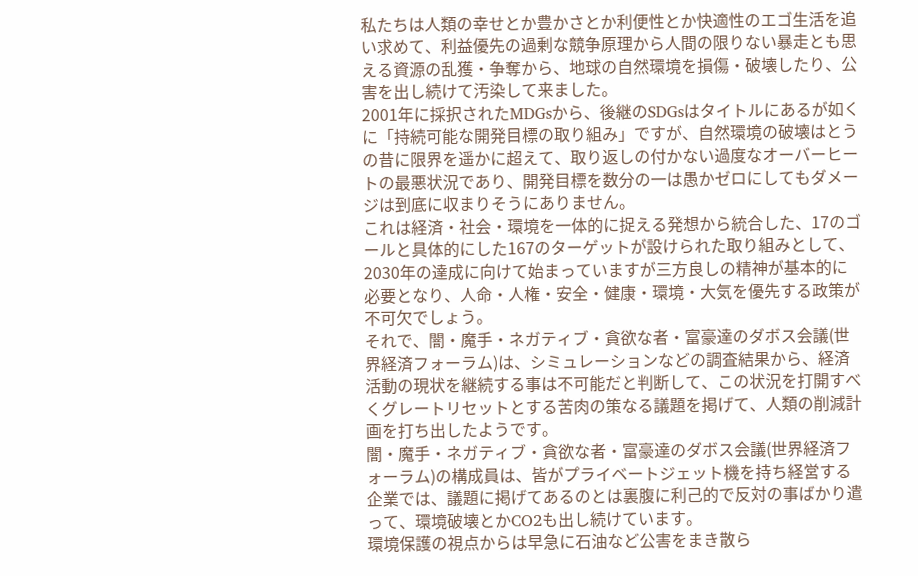私たちは人類の幸せとか豊かさとか利便性とか快適性のエゴ生活を追い求めて、利益優先の過剰な競争原理から人間の限りない暴走とも思える資源の乱獲・争奪から、地球の自然環境を損傷・破壊したり、公害を出し続けて汚染して来ました。
2001年に採択されたMDGsから、後継のSDGsはタイトルにあるが如くに「持続可能な開発目標の取り組み」ですが、自然環境の破壊はとうの昔に限界を遥かに超えて、取り返しの付かない過度なオーバーヒートの最悪状況であり、開発目標を数分の一は愚かゼロにしてもダメージは到底に収まりそうにありません。
これは経済・社会・環境を一体的に捉える発想から統合した、17のゴールと具体的にした167のターゲットが設けられた取り組みとして、2030年の達成に向けて始まっていますが三方良しの精神が基本的に必要となり、人命・人権・安全・健康・環境・大気を優先する政策が不可欠でしょう。
それで、闇・魔手・ネガティブ・貪欲な者・富豪達のダボス会議(世界経済フォーラム)は、シミュレーションなどの調査結果から、経済活動の現状を継続する事は不可能だと判断して、この状況を打開すべくグレートリセットとする苦肉の策なる議題を掲げて、人類の削減計画を打ち出したようです。
闇・魔手・ネガティブ・貪欲な者・富豪達のダボス会議(世界経済フォーラム)の構成員は、皆がプライベートジェット機を持ち経営する企業では、議題に掲げてあるのとは裏腹に利己的で反対の事ばかり遣って、環境破壊とかCO2も出し続けています。
環境保護の視点からは早急に石油など公害をまき散ら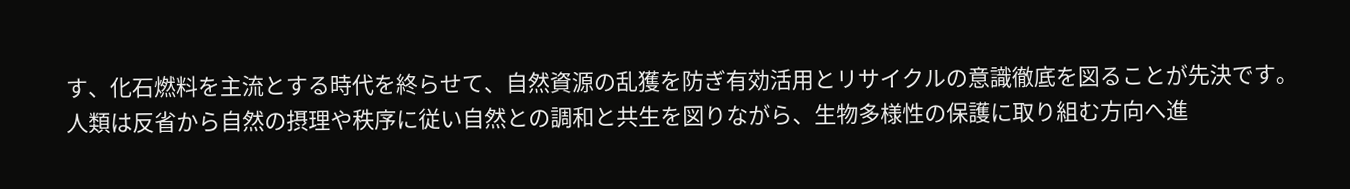す、化石燃料を主流とする時代を終らせて、自然資源の乱獲を防ぎ有効活用とリサイクルの意識徹底を図ることが先決です。
人類は反省から自然の摂理や秩序に従い自然との調和と共生を図りながら、生物多様性の保護に取り組む方向へ進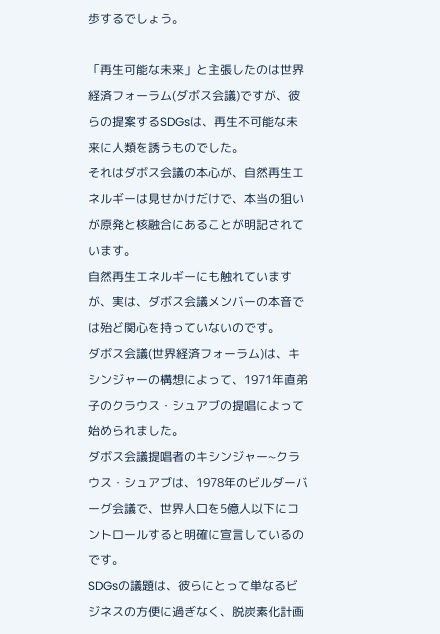歩するでしょう。

「再生可能な未来」と主張したのは世界経済フォーラム(ダボス会議)ですが、彼らの提案するSDGsは、再生不可能な未来に人類を誘うものでした。
それはダボス会議の本心が、自然再生エネルギーは見せかけだけで、本当の狙いが原発と核融合にあることが明記されています。
自然再生エネルギーにも触れていますが、実は、ダボス会議メンバーの本音では殆ど関心を持っていないのです。
ダボス会議(世界経済フォーラム)は、キシンジャーの構想によって、1971年直弟子のクラウス・シュアブの提唱によって始められました。
ダボス会議提唱者のキシンジャー~クラウス・シュアブは、1978年のビルダーバーグ会議で、世界人口を5億人以下にコントロールすると明確に宣言しているのです。
SDGsの議題は、彼らにとって単なるビジネスの方便に過ぎなく、脱炭素化計画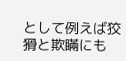として例えば狡猾と欺瞞にも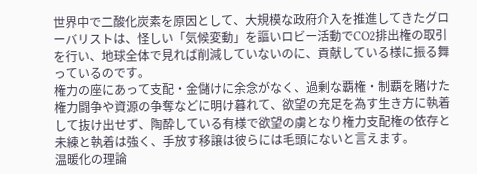世界中で二酸化炭素を原因として、大規模な政府介入を推進してきたグローバリストは、怪しい「気候変動」を謳いロビー活動でCO2排出権の取引を行い、地球全体で見れば削減していないのに、貢献している様に振る舞っているのです。
権力の座にあって支配・金儲けに余念がなく、過剰な覇権・制覇を賭けた権力闘争や資源の争奪などに明け暮れて、欲望の充足を為す生き方に執着して抜け出せず、陶酔している有様で欲望の虜となり権力支配権の依存と未練と執着は強く、手放す移譲は彼らには毛頭にないと言えます。
温暖化の理論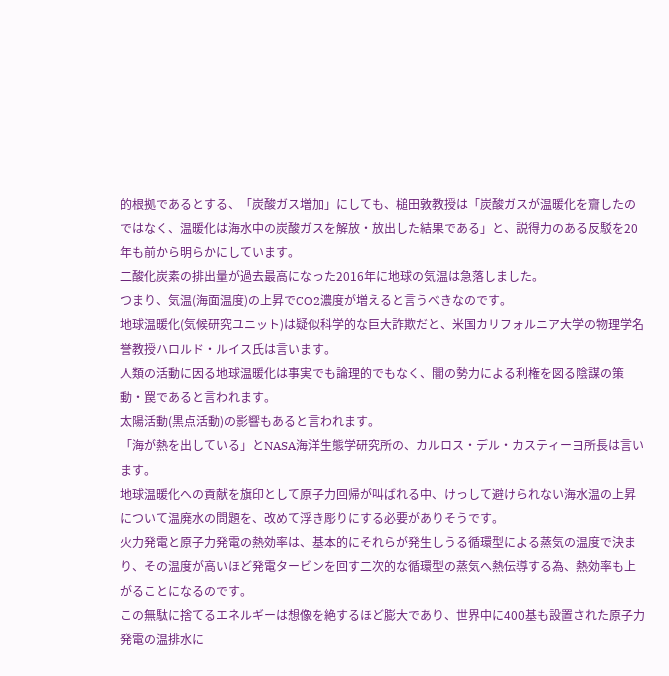的根拠であるとする、「炭酸ガス増加」にしても、槌田敦教授は「炭酸ガスが温暖化を齎したのではなく、温暖化は海水中の炭酸ガスを解放・放出した結果である」と、説得力のある反駁を20年も前から明らかにしています。
二酸化炭素の排出量が過去最高になった2016年に地球の気温は急落しました。
つまり、気温(海面温度)の上昇でCO2濃度が増えると言うべきなのです。
地球温暖化(気候研究ユニット)は疑似科学的な巨大詐欺だと、米国カリフォルニア大学の物理学名誉教授ハロルド・ルイス氏は言います。
人類の活動に因る地球温暖化は事実でも論理的でもなく、闇の勢力による利権を図る陰謀の策動・罠であると言われます。
太陽活動(黒点活動)の影響もあると言われます。
「海が熱を出している」とNASA海洋生態学研究所の、カルロス・デル・カスティーヨ所長は言います。
地球温暖化への貢献を旗印として原子力回帰が叫ばれる中、けっして避けられない海水温の上昇について温廃水の問題を、改めて浮き彫りにする必要がありそうです。
火力発電と原子力発電の熱効率は、基本的にそれらが発生しうる循環型による蒸気の温度で決まり、その温度が高いほど発電タービンを回す二次的な循環型の蒸気へ熱伝導する為、熱効率も上がることになるのです。
この無駄に捨てるエネルギーは想像を絶するほど膨大であり、世界中に400基も設置された原子力発電の温排水に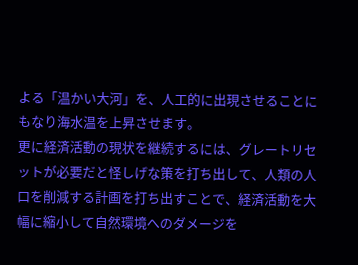よる「温かい大河」を、人工的に出現させることにもなり海水温を上昇させます。
更に経済活動の現状を継続するには、グレートリセットが必要だと怪しげな策を打ち出して、人類の人口を削減する計画を打ち出すことで、経済活動を大幅に縮小して自然環境へのダメージを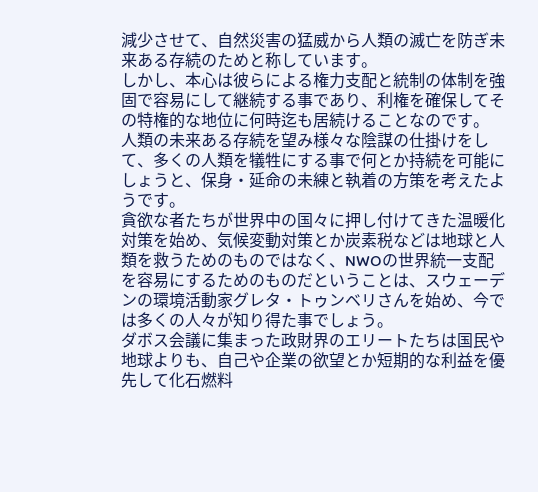減少させて、自然災害の猛威から人類の滅亡を防ぎ未来ある存続のためと称しています。
しかし、本心は彼らによる権力支配と統制の体制を強固で容易にして継続する事であり、利権を確保してその特権的な地位に何時迄も居続けることなのです。
人類の未来ある存続を望み様々な陰謀の仕掛けをして、多くの人類を犠牲にする事で何とか持続を可能にしょうと、保身・延命の未練と執着の方策を考えたようです。
貪欲な者たちが世界中の国々に押し付けてきた温暖化対策を始め、気候変動対策とか炭素税などは地球と人類を救うためのものではなく、NWOの世界統一支配を容易にするためのものだということは、スウェーデンの環境活動家グレタ・トゥンベリさんを始め、今では多くの人々が知り得た事でしょう。
ダボス会議に集まった政財界のエリートたちは国民や地球よりも、自己や企業の欲望とか短期的な利益を優先して化石燃料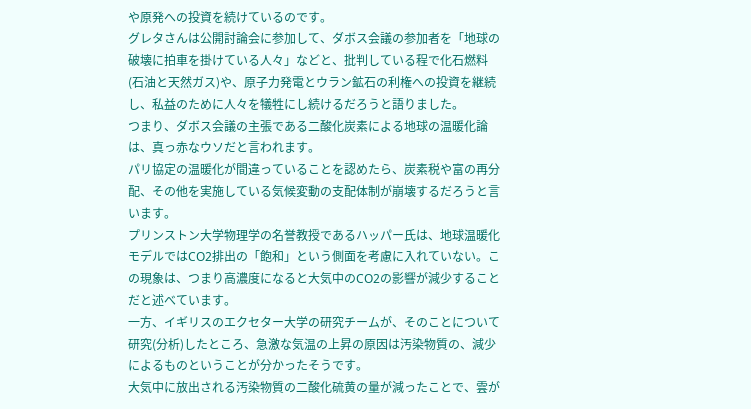や原発への投資を続けているのです。
グレタさんは公開討論会に参加して、ダボス会議の参加者を「地球の破壊に拍車を掛けている人々」などと、批判している程で化石燃料(石油と天然ガス)や、原子力発電とウラン鉱石の利権への投資を継続し、私益のために人々を犠牲にし続けるだろうと語りました。
つまり、ダボス会議の主張である二酸化炭素による地球の温暖化論は、真っ赤なウソだと言われます。
パリ協定の温暖化が間違っていることを認めたら、炭素税や富の再分配、その他を実施している気候変動の支配体制が崩壊するだろうと言います。
プリンストン大学物理学の名誉教授であるハッパー氏は、地球温暖化モデルではCO2排出の「飽和」という側面を考慮に入れていない。この現象は、つまり高濃度になると大気中のCO2の影響が減少することだと述べています。
一方、イギリスのエクセター大学の研究チームが、そのことについて研究(分析)したところ、急激な気温の上昇の原因は汚染物質の、減少によるものということが分かったそうです。
大気中に放出される汚染物質の二酸化硫黄の量が減ったことで、雲が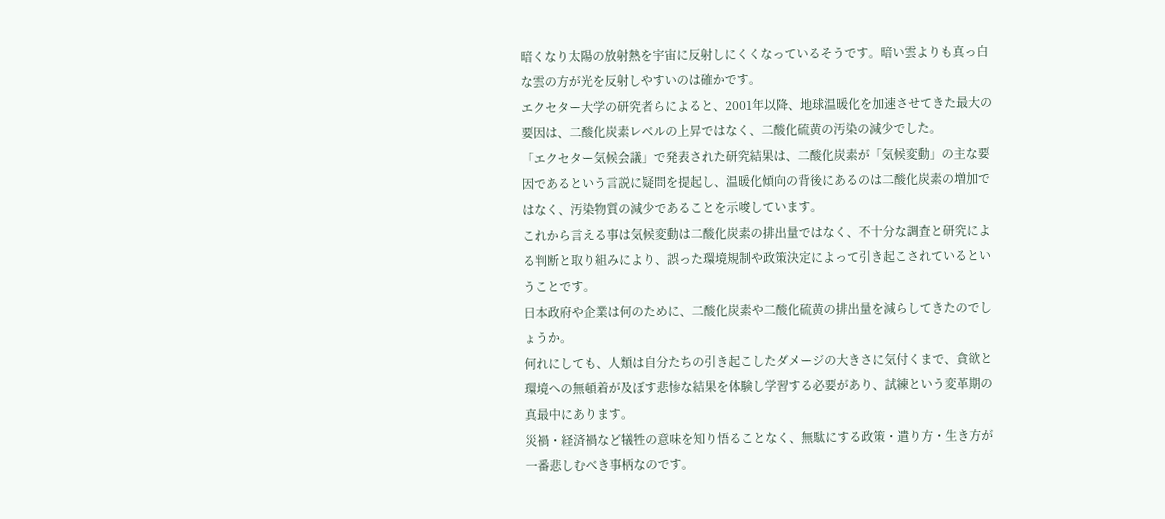暗くなり太陽の放射熱を宇宙に反射しにくくなっているそうです。暗い雲よりも真っ白な雲の方が光を反射しやすいのは確かです。
エクセター大学の研究者らによると、2001年以降、地球温暖化を加速させてきた最大の要因は、二酸化炭素レベルの上昇ではなく、二酸化硫黄の汚染の減少でした。
「エクセター気候会議」で発表された研究結果は、二酸化炭素が「気候変動」の主な要因であるという言説に疑問を提起し、温暖化傾向の背後にあるのは二酸化炭素の増加ではなく、汚染物質の減少であることを示唆しています。
これから言える事は気候変動は二酸化炭素の排出量ではなく、不十分な調査と研究による判断と取り組みにより、誤った環境規制や政策決定によって引き起こされているということです。
日本政府や企業は何のために、二酸化炭素や二酸化硫黄の排出量を減らしてきたのでしょうか。
何れにしても、人類は自分たちの引き起こしたダメージの大きさに気付くまで、貪欲と環境への無頓着が及ぼす悲惨な結果を体験し学習する必要があり、試練という変革期の真最中にあります。
災禍・経済禍など犠牲の意味を知り悟ることなく、無駄にする政策・遣り方・生き方が一番悲しむべき事柄なのです。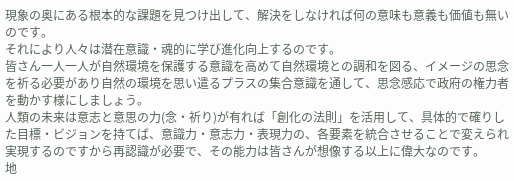現象の奥にある根本的な課題を見つけ出して、解決をしなければ何の意味も意義も価値も無いのです。
それにより人々は潜在意識・魂的に学び進化向上するのです。
皆さん一人一人が自然環境を保護する意識を高めて自然環境との調和を図る、イメージの思念を祈る必要があり自然の環境を思い遣るプラスの集合意識を通して、思念感応で政府の権力者を動かす様にしましょう。
人類の未来は意志と意思の力(念・祈り)が有れば「創化の法則」を活用して、具体的で確りした目標・ビジョンを持てば、意識力・意志力・表現力の、各要素を統合させることで変えられ実現するのですから再認識が必要で、その能力は皆さんが想像する以上に偉大なのです。
地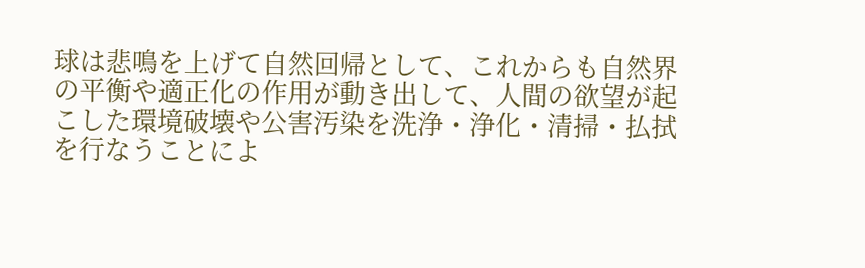球は悲鳴を上げて自然回帰として、これからも自然界の平衡や適正化の作用が動き出して、人間の欲望が起こした環境破壊や公害汚染を洗浄・浄化・清掃・払拭を行なうことによ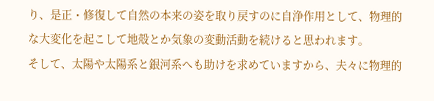り、是正・修復して自然の本来の姿を取り戻すのに自浄作用として、物理的な大変化を起こして地殻とか気象の変動活動を続けると思われます。
そして、太陽や太陽系と銀河系へも助けを求めていますから、夫々に物理的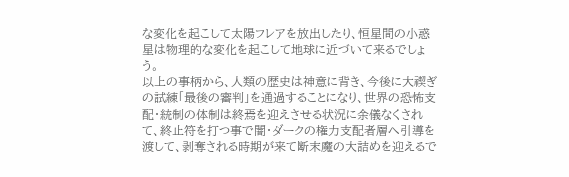な変化を起こして太陽フレアを放出したり、恒星間の小惑星は物理的な変化を起こして地球に近づいて来るでしょう。
以上の事柄から、人類の歴史は神意に背き、今後に大禊ぎの試練「最後の審判」を通過することになり、世界の恐怖支配・統制の体制は終焉を迎えさせる状況に余儀なくされて、終止符を打つ事で闇・ダークの権力支配者層へ引導を渡して、剥奪される時期が来て断末魔の大詰めを迎えるで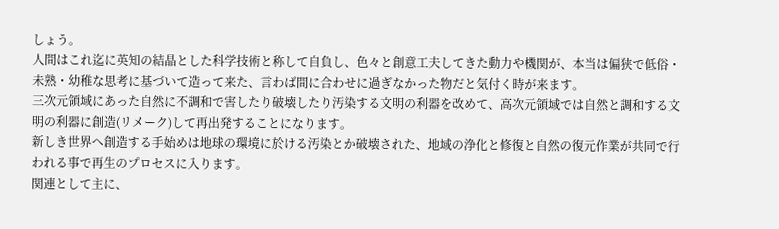しょう。
人間はこれ迄に英知の結晶とした科学技術と称して自負し、色々と創意工夫してきた動力や機関が、本当は偏狭で低俗・未熟・幼稚な思考に基づいて造って来た、言わば間に合わせに過ぎなかった物だと気付く時が来ます。
三次元領域にあった自然に不調和で害したり破壊したり汚染する文明の利器を改めて、高次元領域では自然と調和する文明の利器に創造(リメーク)して再出発することになります。
新しき世界へ創造する手始めは地球の環境に於ける汚染とか破壊された、地域の浄化と修復と自然の復元作業が共同で行われる事で再生のプロセスに入ります。
関連として主に、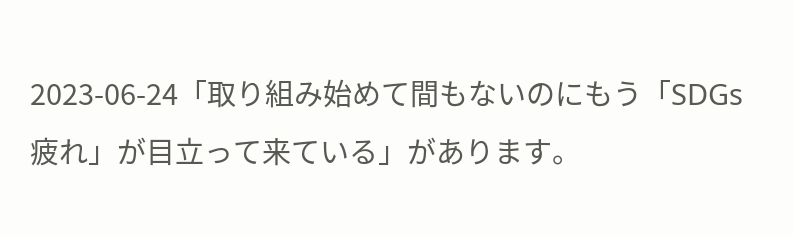2023-06-24「取り組み始めて間もないのにもう「SDGs疲れ」が目立って来ている」があります。